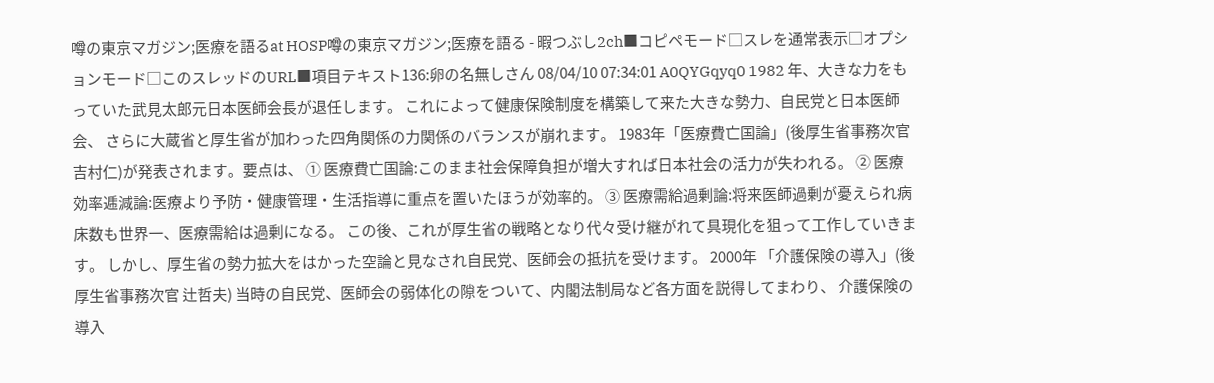噂の東京マガジン;医療を語るat HOSP噂の東京マガジン;医療を語る - 暇つぶし2ch■コピペモード□スレを通常表示□オプションモード□このスレッドのURL■項目テキスト136:卵の名無しさん 08/04/10 07:34:01 A0QYGqyq0 1982 年、大きな力をもっていた武見太郎元日本医師会長が退任します。 これによって健康保険制度を構築して来た大きな勢力、自民党と日本医師会、 さらに大蔵省と厚生省が加わった四角関係の力関係のバランスが崩れます。 1983年「医療費亡国論」(後厚生省事務次官 吉村仁)が発表されます。要点は、 ① 医療費亡国論:このまま社会保障負担が増大すれば日本社会の活力が失われる。 ② 医療効率逓減論:医療より予防・健康管理・生活指導に重点を置いたほうが効率的。 ③ 医療需給過剰論:将来医師過剰が憂えられ病床数も世界一、医療需給は過剰になる。 この後、これが厚生省の戦略となり代々受け継がれて具現化を狙って工作していきます。 しかし、厚生省の勢力拡大をはかった空論と見なされ自民党、医師会の抵抗を受けます。 2000年 「介護保険の導入」(後厚生省事務次官 辻哲夫) 当時の自民党、医師会の弱体化の隙をついて、内閣法制局など各方面を説得してまわり、 介護保険の導入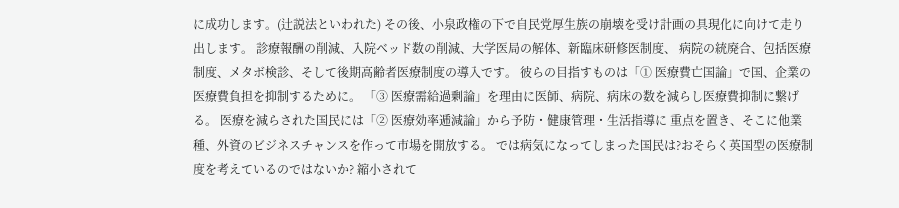に成功します。(辻説法といわれた) その後、小泉政権の下で自民党厚生族の崩壊を受け計画の具現化に向けて走り出します。 診療報酬の削減、入院ベッド数の削減、大学医局の解体、新臨床研修医制度、 病院の統廃合、包括医療制度、メタボ検診、そして後期高齢者医療制度の導入です。 彼らの目指すものは「① 医療費亡国論」で国、企業の医療費負担を抑制するために。 「③ 医療需給過剰論」を理由に医師、病院、病床の数を減らし医療費抑制に繋げる。 医療を減らされた国民には「② 医療効率逓減論」から予防・健康管理・生活指導に 重点を置き、そこに他業種、外資のビジネスチャンスを作って市場を開放する。 では病気になってしまった国民は?おそらく英国型の医療制度を考えているのではないか? 縮小されて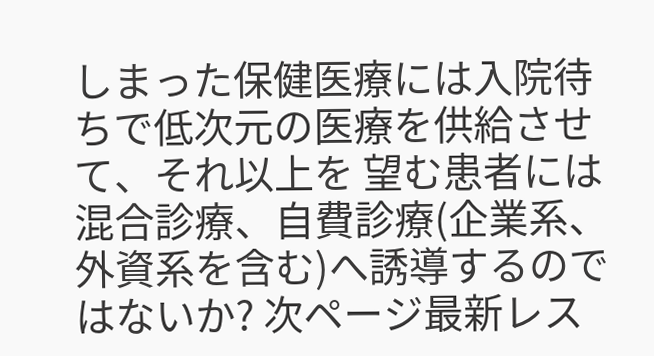しまった保健医療には入院待ちで低次元の医療を供給させて、それ以上を 望む患者には混合診療、自費診療(企業系、外資系を含む)へ誘導するのではないか? 次ページ最新レス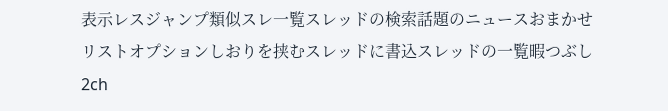表示レスジャンプ類似スレ一覧スレッドの検索話題のニュースおまかせリストオプションしおりを挟むスレッドに書込スレッドの一覧暇つぶし2ch